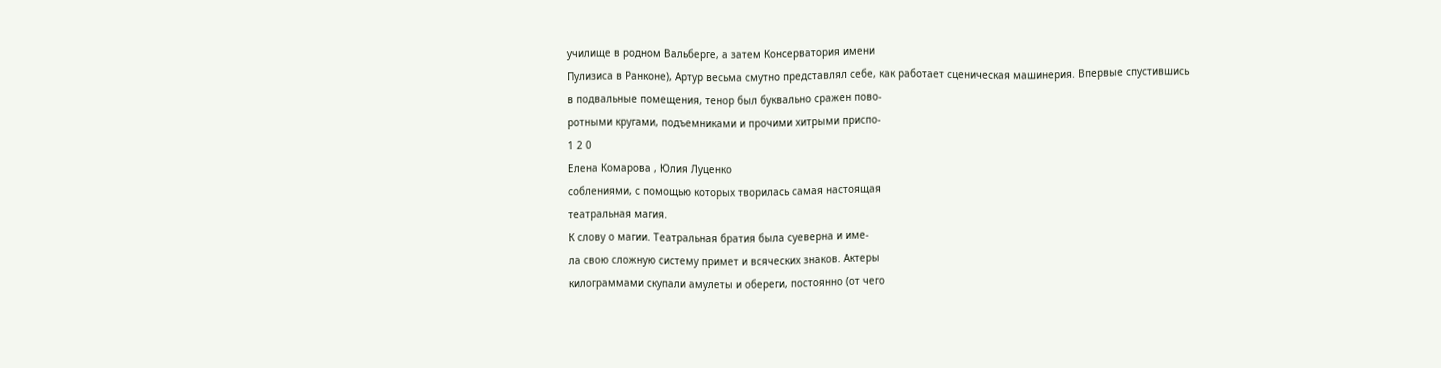училище в родном Вальберге, а затем Консерватория имени
Пулизиса в Ранконе), Артур весьма смутно представлял себе, как работает сценическая машинерия. Впервые спустившись
в подвальные помещения, тенор был буквально сражен пово-
ротными кругами, подъемниками и прочими хитрыми приспо-
1 2 0
Елена Комарова , Юлия Луценко
соблениями, с помощью которых творилась самая настоящая
театральная магия.
К слову о магии. Театральная братия была суеверна и име-
ла свою сложную систему примет и всяческих знаков. Актеры
килограммами скупали амулеты и обереги, постоянно (от чего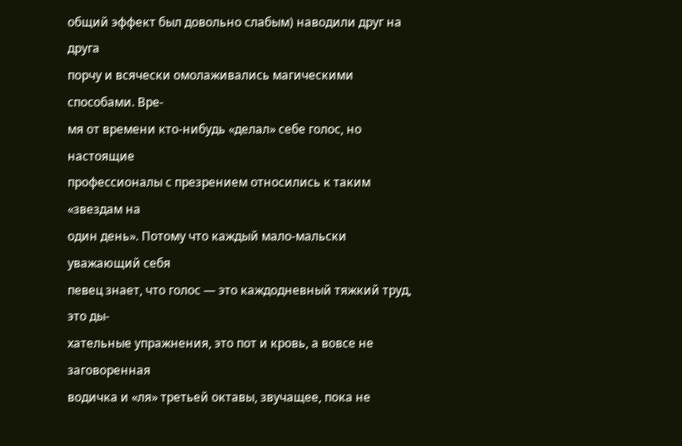общий эффект был довольно слабым) наводили друг на друга
порчу и всячески омолаживались магическими способами. Вре-
мя от времени кто-нибудь «делал» себе голос, но настоящие
профессионалы с презрением относились к таким «звездам на
один день». Потому что каждый мало-мальски уважающий себя
певец знает, что голос — это каждодневный тяжкий труд, это ды-
хательные упражнения, это пот и кровь, а вовсе не заговоренная
водичка и «ля» третьей октавы, звучащее, пока не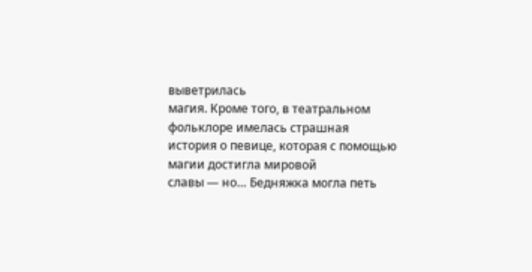выветрилась
магия. Кроме того, в театральном фольклоре имелась страшная
история о певице, которая с помощью магии достигла мировой
славы — но… Бедняжка могла петь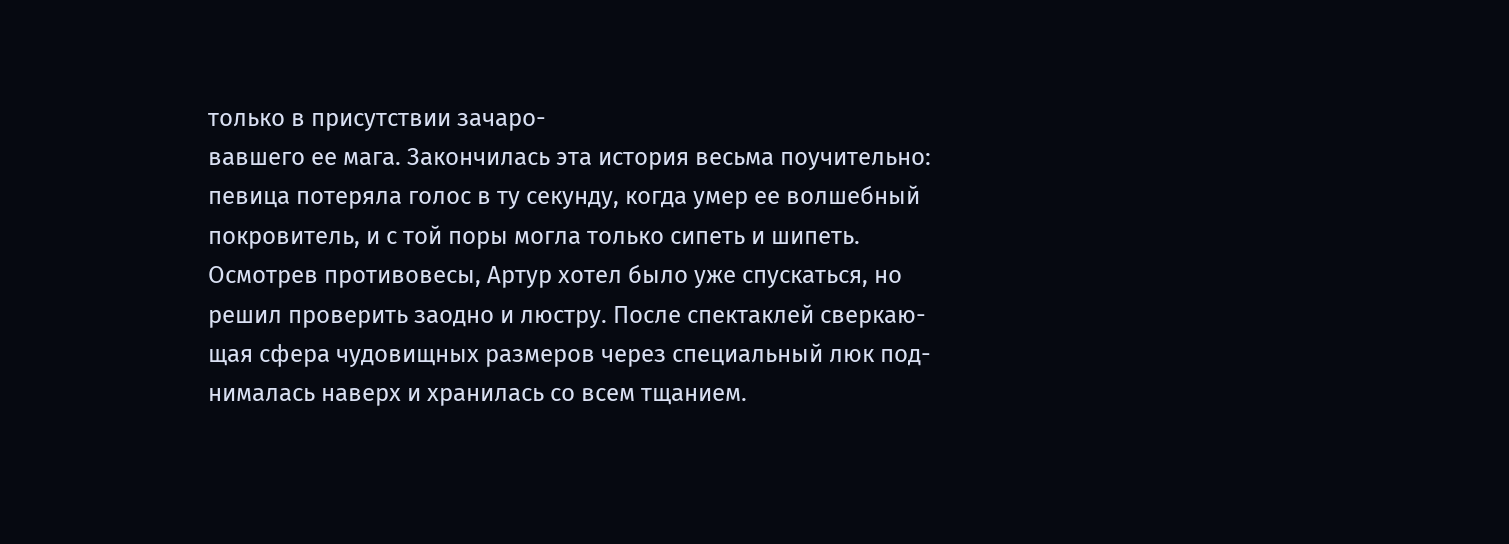только в присутствии зачаро-
вавшего ее мага. Закончилась эта история весьма поучительно: певица потеряла голос в ту секунду, когда умер ее волшебный
покровитель, и с той поры могла только сипеть и шипеть.
Осмотрев противовесы, Артур хотел было уже спускаться, но
решил проверить заодно и люстру. После спектаклей сверкаю-
щая сфера чудовищных размеров через специальный люк под-
нималась наверх и хранилась со всем тщанием.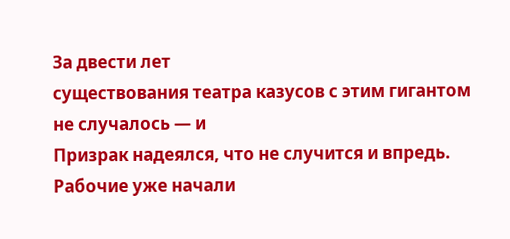За двести лет
существования театра казусов с этим гигантом не случалось — и
Призрак надеялся, что не случится и впредь.
Рабочие уже начали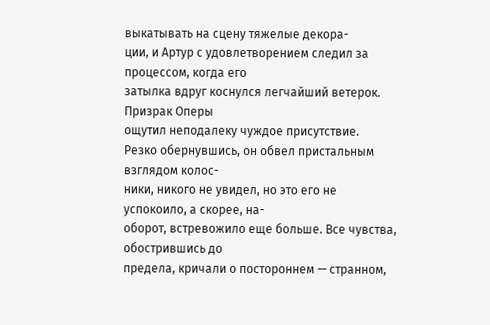выкатывать на сцену тяжелые декора-
ции, и Артур с удовлетворением следил за процессом, когда его
затылка вдруг коснулся легчайший ветерок. Призрак Оперы
ощутил неподалеку чуждое присутствие.
Резко обернувшись, он обвел пристальным взглядом колос-
ники, никого не увидел, но это его не успокоило, а скорее, на-
оборот, встревожило еще больше. Все чувства, обострившись до
предела, кричали о постороннем — странном,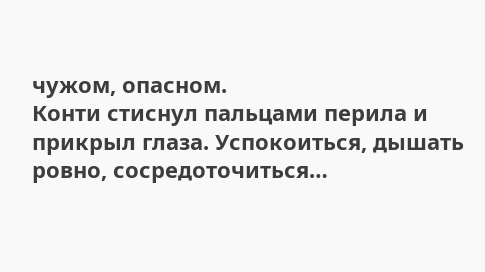чужом, опасном.
Конти стиснул пальцами перила и прикрыл глаза. Успокоиться, дышать ровно, сосредоточиться…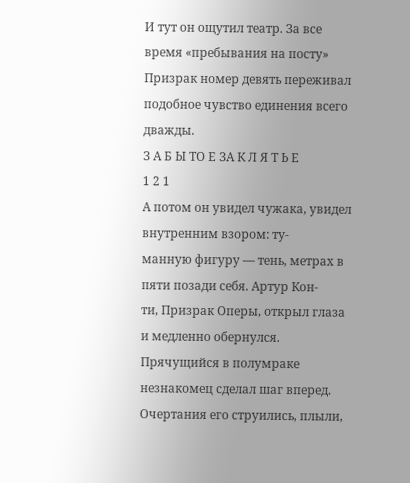И тут он ощутил театр. За все
время «пребывания на посту» Призрак номер девять переживал
подобное чувство единения всего дважды.
З А Б Ы ТО Е ЗА К Л Я Т Ь Е
1 2 1
А потом он увидел чужака, увидел внутренним взором: ту-
манную фигуру — тень, метрах в пяти позади себя. Артур Кон-
ти, Призрак Оперы, открыл глаза и медленно обернулся.
Прячущийся в полумраке незнакомец сделал шаг вперед.
Очертания его струились, плыли,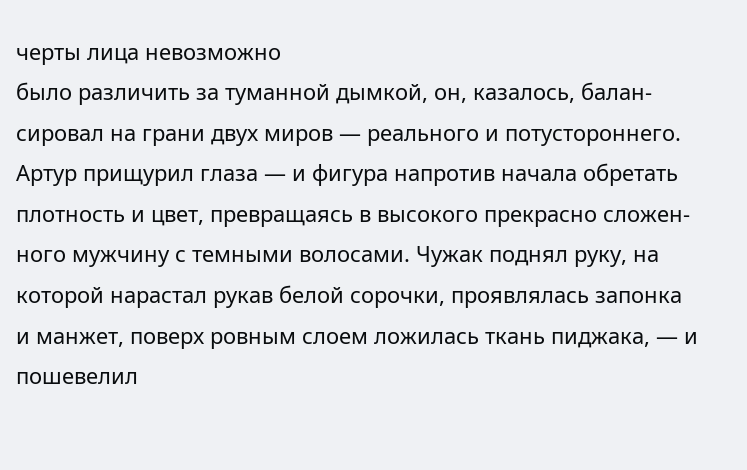черты лица невозможно
было различить за туманной дымкой, он, казалось, балан-
сировал на грани двух миров — реального и потустороннего.
Артур прищурил глаза — и фигура напротив начала обретать
плотность и цвет, превращаясь в высокого прекрасно сложен-
ного мужчину с темными волосами. Чужак поднял руку, на
которой нарастал рукав белой сорочки, проявлялась запонка
и манжет, поверх ровным слоем ложилась ткань пиджака, — и
пошевелил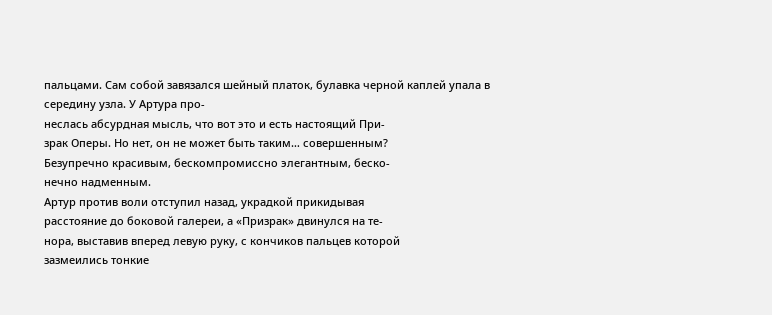пальцами. Сам собой завязался шейный платок, булавка черной каплей упала в середину узла. У Артура про-
неслась абсурдная мысль, что вот это и есть настоящий При-
зрак Оперы. Но нет, он не может быть таким… совершенным?
Безупречно красивым, бескомпромиссно элегантным, беско-
нечно надменным.
Артур против воли отступил назад, украдкой прикидывая
расстояние до боковой галереи, а «Призрак» двинулся на те-
нора, выставив вперед левую руку, с кончиков пальцев которой
зазмеились тонкие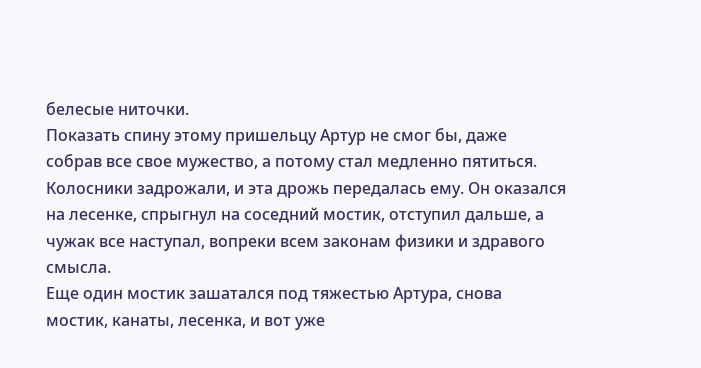белесые ниточки.
Показать спину этому пришельцу Артур не смог бы, даже
собрав все свое мужество, а потому стал медленно пятиться.
Колосники задрожали, и эта дрожь передалась ему. Он оказался
на лесенке, спрыгнул на соседний мостик, отступил дальше, а
чужак все наступал, вопреки всем законам физики и здравого
смысла.
Еще один мостик зашатался под тяжестью Артура, снова
мостик, канаты, лесенка, и вот уже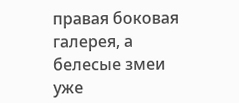правая боковая галерея, а
белесые змеи уже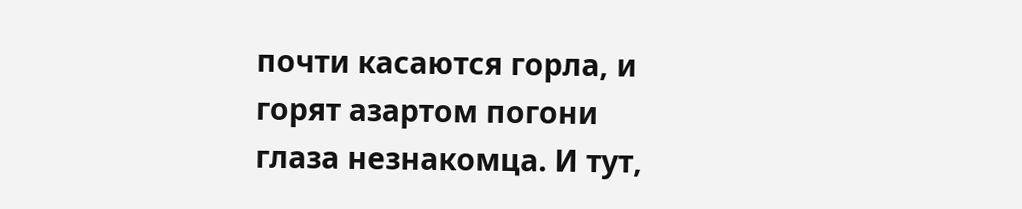почти касаются горла, и горят азартом погони
глаза незнакомца. И тут,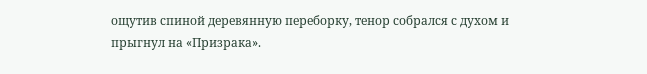ощутив спиной деревянную переборку, тенор собрался с духом и прыгнул на «Призрака».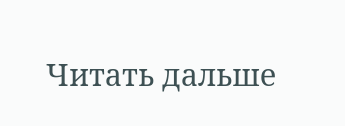Читать дальше